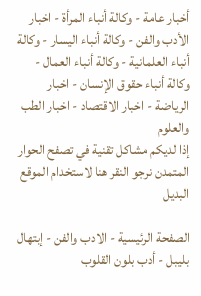أخبار عامة - وكالة أنباء المرأة - اخبار الأدب والفن - وكالة أنباء اليسار - وكالة أنباء العلمانية - وكالة أنباء العمال - وكالة أنباء حقوق الإنسان - اخبار الرياضة - اخبار الاقتصاد - اخبار الطب والعلوم
إذا لديكم مشاكل تقنية في تصفح الحوار المتمدن نرجو النقر هنا لاستخدام الموقع البديل

الصفحة الرئيسية - الادب والفن - إبتهال بليبل - أدب بلون القلوب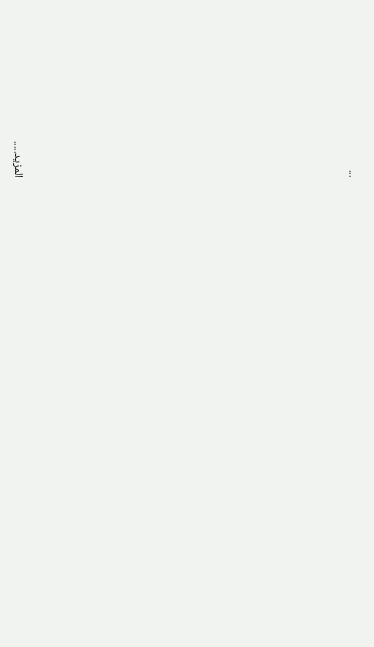...














المزيد.....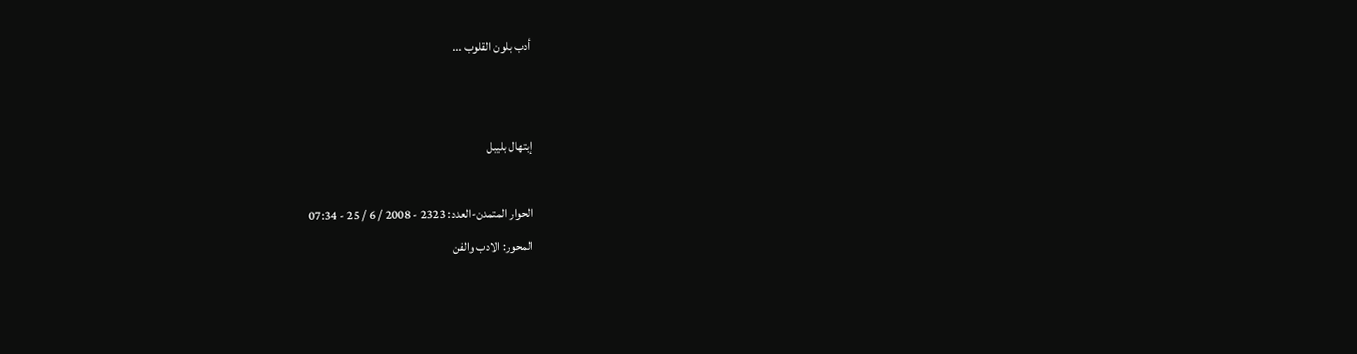أدب بلون القلوب ...


إبتهال بليبل

الحوار المتمدن-العدد: 2323 - 2008 / 6 / 25 - 07:34
المحور: الادب والفن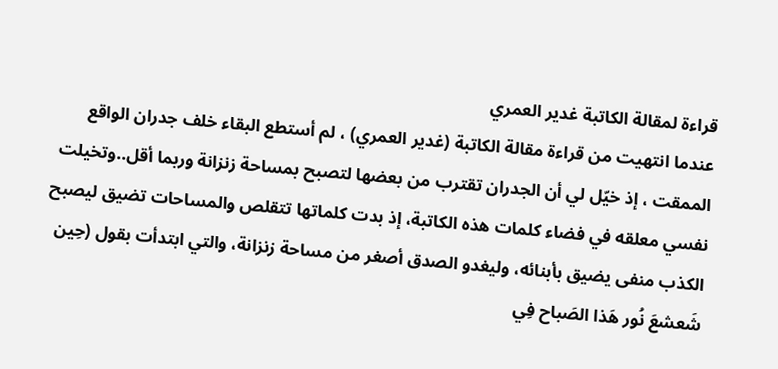قراءة لمقالة الكاتبة غدير العمري
عندما انتهيت من قراءة مقالة الكاتبة (غدير العمري) ، لم أستطع البقاء خلف جدران الواقع الممقت ، إذ خيّل لي أن الجدران تقترب من بعضها لتصبح بمساحة زنزانة وربما أقل..وتخيلت نفسي معلقه في فضاء كلمات هذه الكاتبة، إذ بدت كلماتها تتقلص والمساحات تضيق ليصبح الكذب منفى يضيق بأبنائه، وليغدو الصدق أصغر من مساحة زنزانة، والتي ابتدأت بقول (حِين شَعشعَ نُور هَذا الصَباح فِي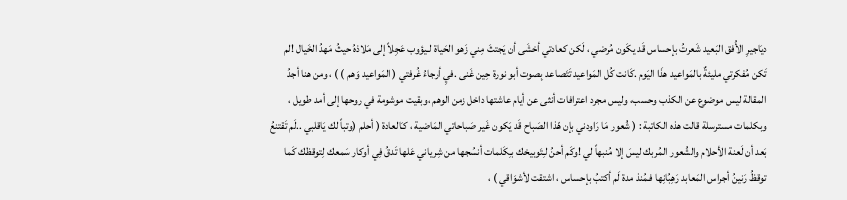ديَاجيرِ الأُفق البَعيد شَعرتُ بإحساس قَد يكَون مُرضي ، لَكن كعادتي أخشَى أن يَجتثَ مِني زَهو الحَياة لـيؤوب عَجِلاً إلى مَلاذهُ حيثُ مَهدُ الخَيال !لم تَكن مُفكرتي مليئةٌ بالمَواعيد هذَا اليَوم .كَانت كُل المَواعيد تَتَصاعد بِصوت أبو نورة حِين غَنى .فيِ أرجاءُ غُرفتي ( المَواعيد وَهم ) ) ، ومن هنا أجدُ المقالة ليس موضوع عن الكذب وحسب، وليس مجرد اعترافات أنثى عن أيام عاشتها داخل زمن الوهم ،وبقيت موشومة في روحها إلى أمد طويل ، وبكلمات مسترسلة قالت هذه الكاتبة : ( شُعور مَا رَاودني بإن هّذا الصَباح قَد يَكون غَير صَباحاتي المَاضية ، كـَالعادة ( أحلم (وتباً لك يَاقلبي ..لَم تَقتنعُ بَعد أن لَعنة الأحلام والشُعور المُربك ليسَ إلا مُنبهاً لي !وكَم أحنُ لـِتَوبيخك بـِكَلمات أنسُجها من شِرياني عَلها تَدقُ فِي أوكار سَمعك لِتوقظك كَما توقظُ رَنينُ أجراس المَعابد رَهِبُانِها فـمُنذ مدة لَم أكتبُ بإحساس ، اشتقت لأشوَاقي ) ،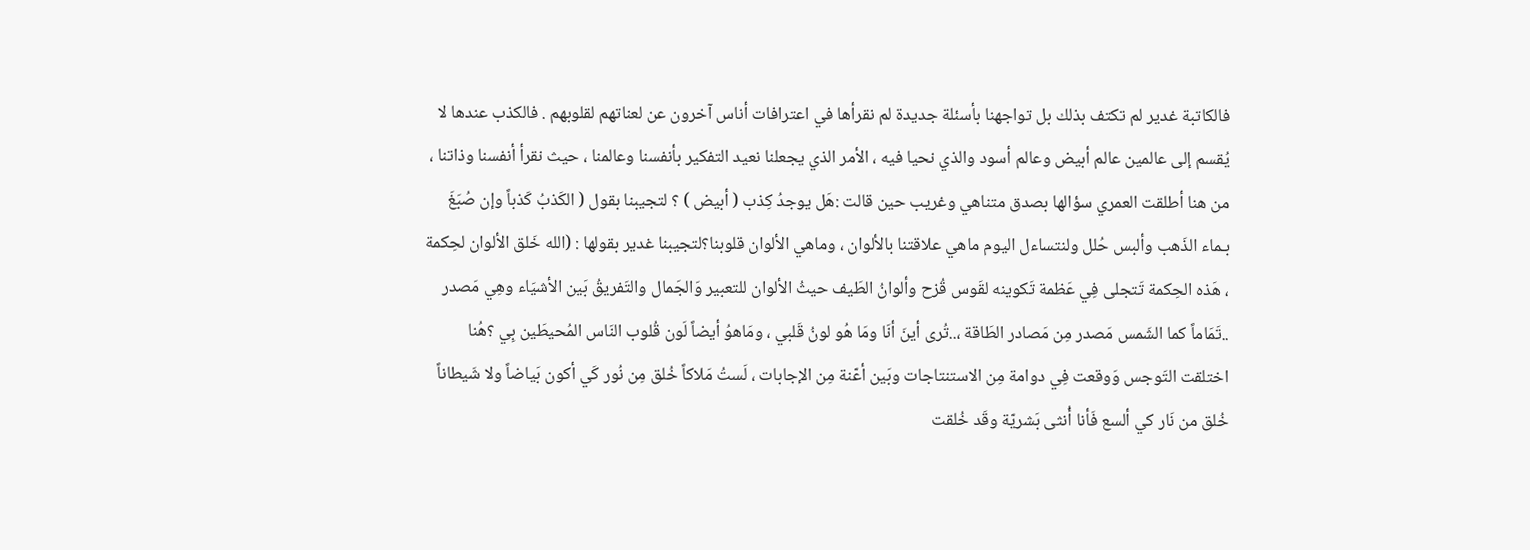فالكاتبة غدير لم تكتف بذلك بل تواجهنا بأسئلة جديدة لم نقرأها في اعترافات أناس آخرون عن لعناتهم لقلوبهم . فالكذب عندها لا يُقسم إلى عالمين عالم أبيض وعالم أسود والذي نحيا فيه ، الأمر الذي يجعلنا نعيد التفكير بأنفسنا وعالمنا ، حيث نقرأ أنفسنا وذاتنا ، من هنا أطلقت العمري سؤالها بصدق متناهي وغريب حين قالت :هَل يوجدُ كِذب ( أبيض ) ؟ لتجيبنا بقول ( الكَذبُ كَذباً وإن صُبَغَ بـماء الذَهب وألبس حُلل ولنتساءل اليوم ماهي علاقتنا بالألوان ، وماهي الألوان قلوبنا؟لتجيبنا غدير بقولها : (الله خَلق الألوان لحِكمة ، هَذه الحِكمة تَتجلى فِي عَظمة تَكوينه لقَوس قُزح وألوانُ الطَيف حيثُ الألوان للتعبير وَالجَمال والتَفريقُ بَين الأشيَاء وهِي مَصدر ..تَمَاماً كما الشَمس مَصدر مِن مَصادر الطَاقة ،..تُرى أينَ أنَا ومَا هُو لونُ قَلبي ، ومَاهوُ أيضاً لَون قُلوب النَاس المُحيطَين بِي ؟هُنا اختلقت التَوجس وَوقعت فِي دوامة مِن الاستنتاجات وبَين أعّنة مِن الإجابات ، لَستُ مَلاكاً خُلق مِن نُور كَي أكون بَياضاً ولا شَيطاناً خُلق من نَار كي ألسع فَأنا أُنثى بَشريّة وقَد خُلقت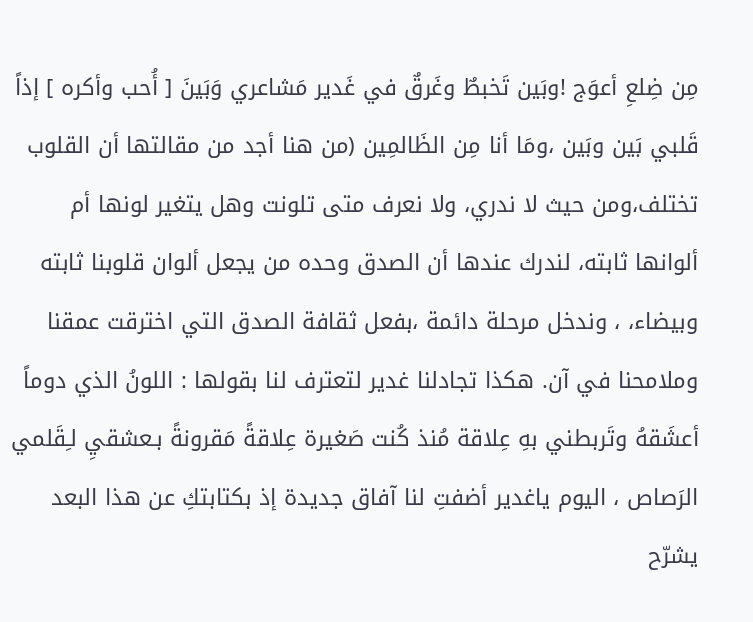مِن ضِلعِ أعوَج !وبَين تَخبطٌ وغَرقٌ في غَدير مَشاعري وَبَينَ [ أُحب وأكره ] إذاً قَلبي بَين وبَين ،ومَا أنا مِن الظَالمِين (من هنا أجد من مقالتها أن القلوب تختلف،ومن حيث لا ندري، ولا نعرف متى تلونت وهل يتغير لونها أم ألوانها ثابته، لندرك عندها أن الصدق وحده من يجعل ألوان قلوبنا ثابته وبيضاء، ، وندخل مرحلة دائمة ،بفعل ثقافة الصدق التي اخترقت عمقنا وملامحنا في آن. هكذا تجادلنا غدير لتعترف لنا بقولها : اللونُ الذي دوماً أعشَقهُ وتَربطني بهِ عِلاقة مُنذ كُنت صَغيرة عِلاقةً مَقرونةً بـعشقيِ لـِقَلمي الرَصاص ، اليوم ياغدير أضفتِ لنا آفاق جديدة إذ بكتابتكِ عن هذا البعد يشرّح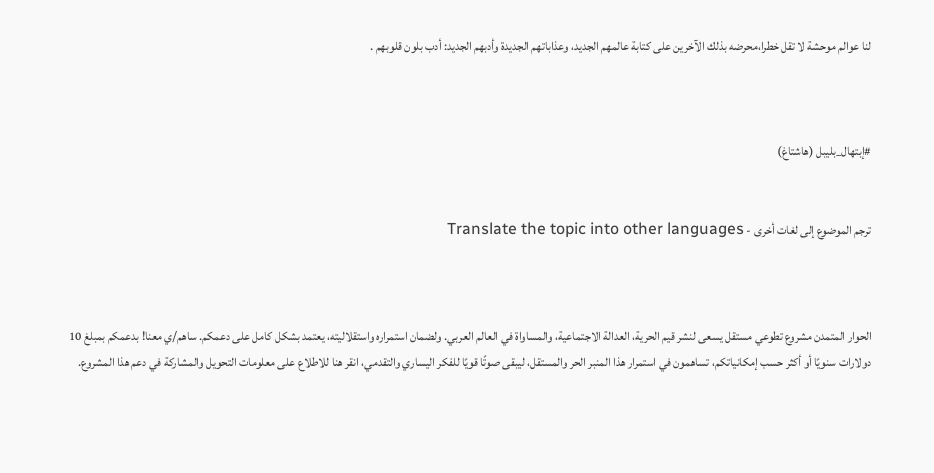لنا عوالم موحشة لا تقل خطرا،محرضه بذلك الآخرين على كتابة عالمهم الجديد، وعذاباتهم الجديدة وأدبهم الجديد: أدب بلون قلوبهم .



#إبتهال_بليبل (هاشتاغ)


ترجم الموضوع إلى لغات أخرى - Translate the topic into other languages



الحوار المتمدن مشروع تطوعي مستقل يسعى لنشر قيم الحرية، العدالة الاجتماعية، والمساواة في العالم العربي. ولضمان استمراره واستقلاليته، يعتمد بشكل كامل على دعمكم. ساهم/ي معنا! بدعمكم بمبلغ 10 دولارات سنويًا أو أكثر حسب إمكانياتكم، تساهمون في استمرار هذا المنبر الحر والمستقل، ليبقى صوتًا قويًا للفكر اليساري والتقدمي، انقر هنا للاطلاع على معلومات التحويل والمشاركة في دعم هذا المشروع.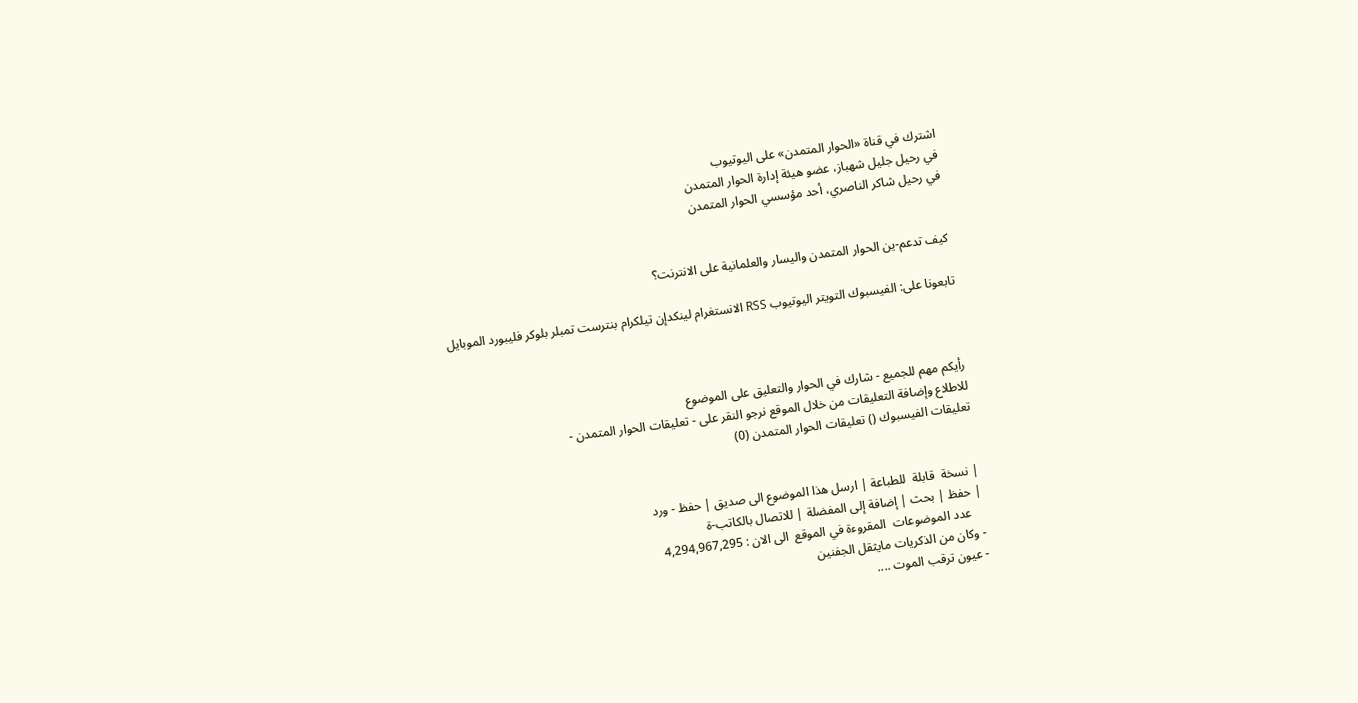اشترك في قناة «الحوار المتمدن» على اليوتيوب
في رحيل جليل شهباز، عضو هيئة إدارة الحوار المتمدن
في رحيل شاكر الناصري، أحد مؤسسي الحوار المتمدن


كيف تدعم-ين الحوار المتمدن واليسار والعلمانية على الانترنت؟

تابعونا على: الفيسبوك التويتر اليوتيوب RSS الانستغرام لينكدإن تيلكرام بنترست تمبلر بلوكر فليبورد الموبايل



رأيكم مهم للجميع - شارك في الحوار والتعليق على الموضوع
للاطلاع وإضافة التعليقات من خلال الموقع نرجو النقر على - تعليقات الحوار المتمدن -
تعليقات الفيسبوك () تعليقات الحوار المتمدن (0)


| نسخة  قابلة  للطباعة | ارسل هذا الموضوع الى صديق | حفظ - ورد
| حفظ | بحث | إضافة إلى المفضلة | للاتصال بالكاتب-ة
    عدد الموضوعات  المقروءة في الموقع  الى الان : 4,294,967,295
- وكان من الذكريات مايثقل الجفنين
- عيون ترقب الموت ....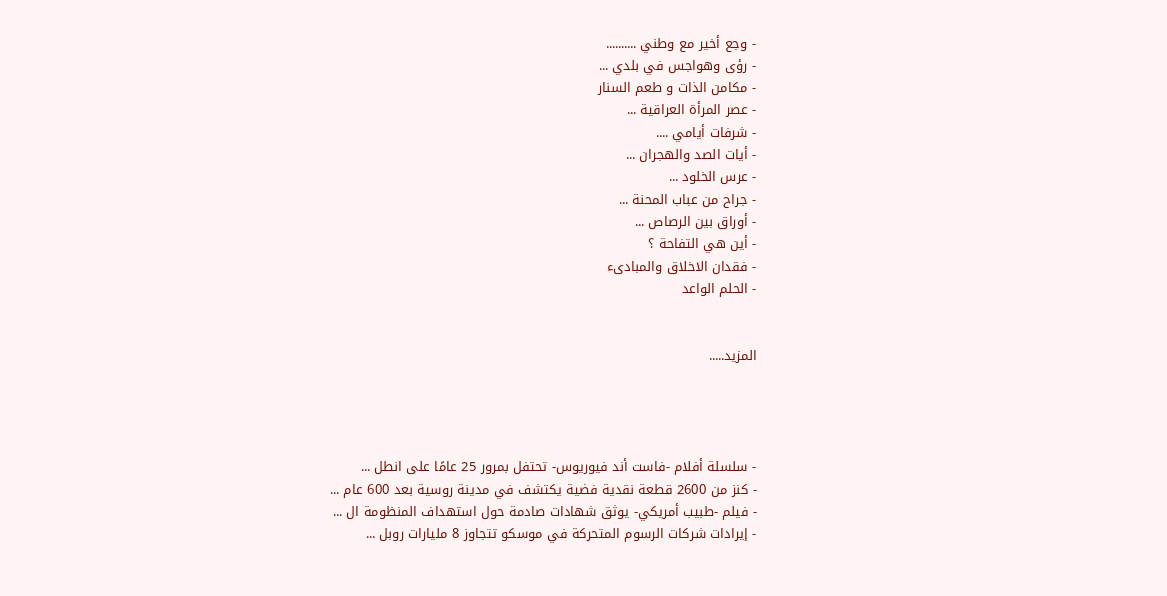- وجع أخير مع وطني ..........
- رؤى وهواجس في بلدي ...
- مكامن الذات و طعم السنار
- عصر المرأة العراقية ...
- شرفات أيامي ....
- أيات الصد والهجران ...
- عرس الخلود ...
- جراح من عباب المحنة ...
- أوراق بين الرصاص ...
- أين هي التفاحة ؟
- فقدان الاخلاق والمبادىء
- الحلم الواعد


المزيد.....




- سلسلة أفلام -فاست أند فيوريوس- تحتفل بمرور 25 عامًا على انطل ...
- كنز من 2600 قطعة نقدية فضية يكتشف في مدينة روسية بعد 600 عام ...
- فيلم -طبيب أمريكي- يوثق شهادات صادمة حول استهداف المنظومة ال ...
- إيرادات شركات الرسوم المتحركة في موسكو تتجاوز 8 مليارات روبل ...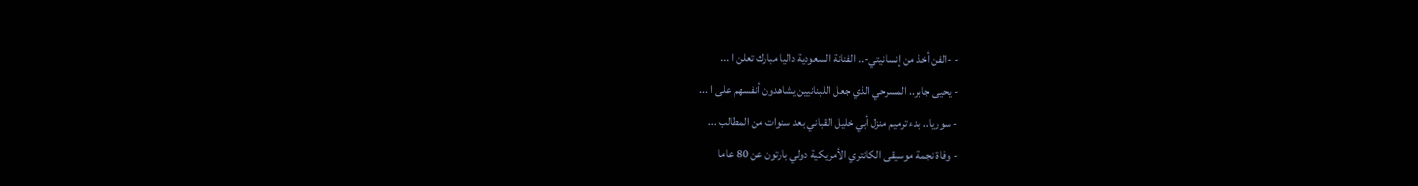- -الفن أخذ من إنسانيتي-.. الفنانة السعودية داليا مبارك تعلن ا ...
- يحيى جابر.. المسرحي الذي جعل اللبنانيين يشاهدون أنفسهم على ا ...
- سوريا.. بدء ترميم منزل أبي خليل القباني بعد سنوات من المطالب ...
- وفاة نجمة موسيقى الكانتري الأمريكية دولي بارتون عن 80 عاما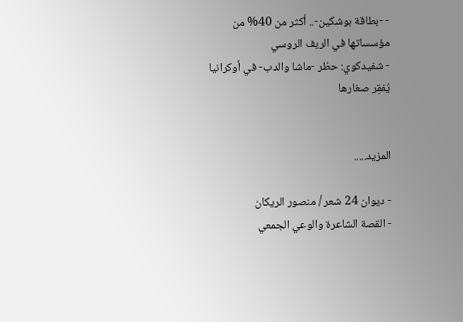- -بطاقة بوشكين-.. أكثر من 40% من مؤسساتها في الريف الروسي
- شفيدكوي: حظر -ماشا والدب- في أوكرانيا يُفقِر صغارها


المزيد.....

- ديوان 24 شعر / منصور الريكان
- القصة الشاعرة والوعي الجمعي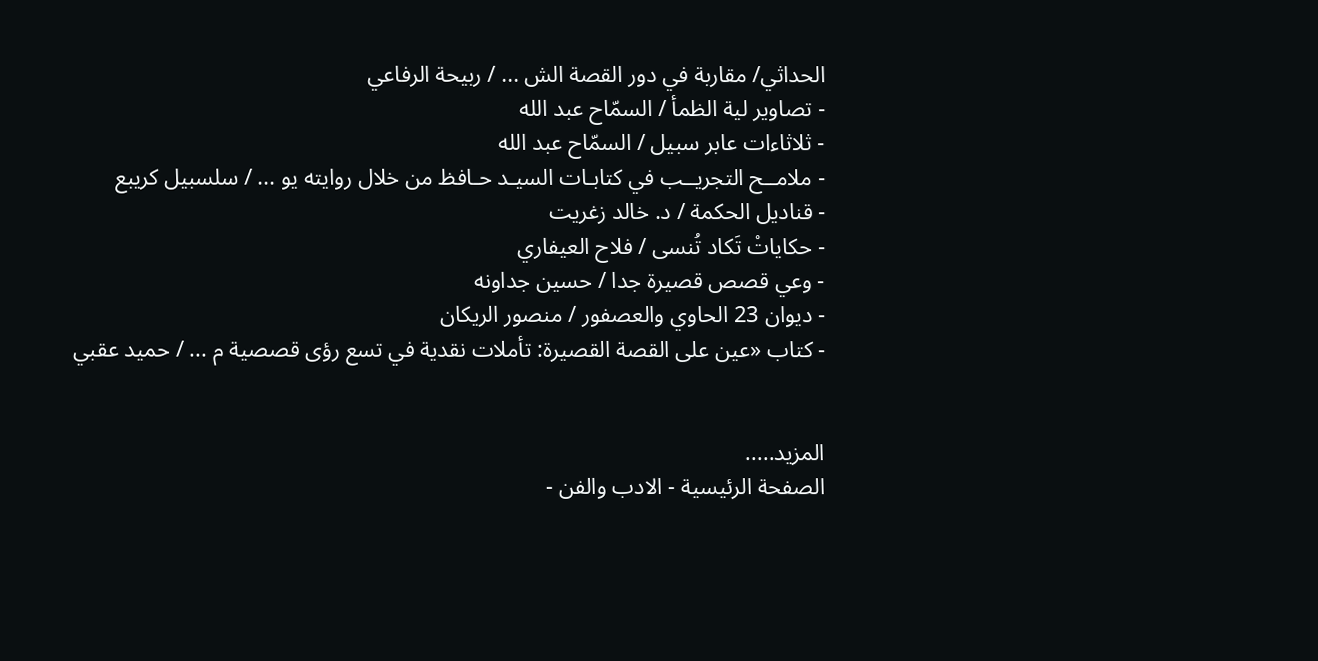الحداثي/ مقاربة في دور القصة الش ... / ربيحة الرفاعي
- تصاوير لية الظمأ / السمّاح عبد الله
- ثلاثاءات عابر سبيل / السمّاح عبد الله
- ملامــح التجريــب في كتابـات السيـد حـافظ من خلال روايته يو ... / سلسبيل كريبع
- قناديل الحكمة / د. خالد زغريت
- حكاياتْ تَكاد تُنسى / فلاح العيفاري
- وعي قصص قصيرة جدا / حسين جداونه
- ديوان 23 الحاوي والعصفور / منصور الريكان
- كتاب «عين على القصة القصيرة: تأملات نقدية في تسع رؤى قصصية م ... / حميد عقبي


المزيد.....
الصفحة الرئيسية - الادب والفن -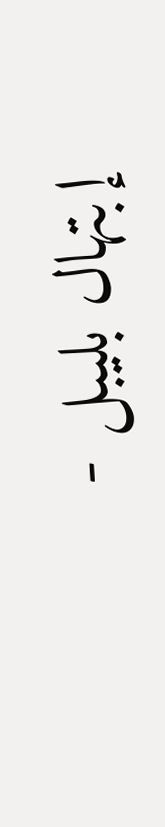إبتهال بليبل -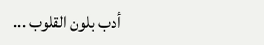أدب بلون القلوب ...